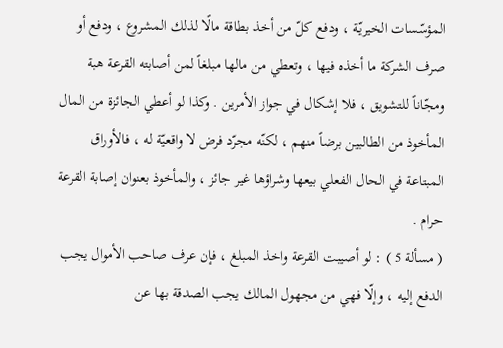المؤسّسات الخيريّة ، ودفع كلّ من أخذ بطاقة مالًا لذلك المشروع ، ودفع أو صرف الشركة ما أخذه فيها ، وتعطي من مالها مبلغاً لمن أصابته القرعة هبة ومجّاناً للتشويق ، فلا إشكال في جواز الأمرين . وكذا لو أعطي الجائزة من المال المأخوذ من الطالبين برضاً منهم ، لكنّه مجرّد فرض لا واقعيّة له ، فالأوراق المبتاعة في الحال الفعلي بيعها وشراؤها غير جائز ، والمأخوذ بعنوان إصابة القرعة حرام .
( مسألة 5 ) : لو أصيبت القرعة واخذ المبلغ ، فإن عرف صاحب الأموال يجب الدفع إليه ، وإلّا فهي من مجهول المالك يجب الصدقة بها عن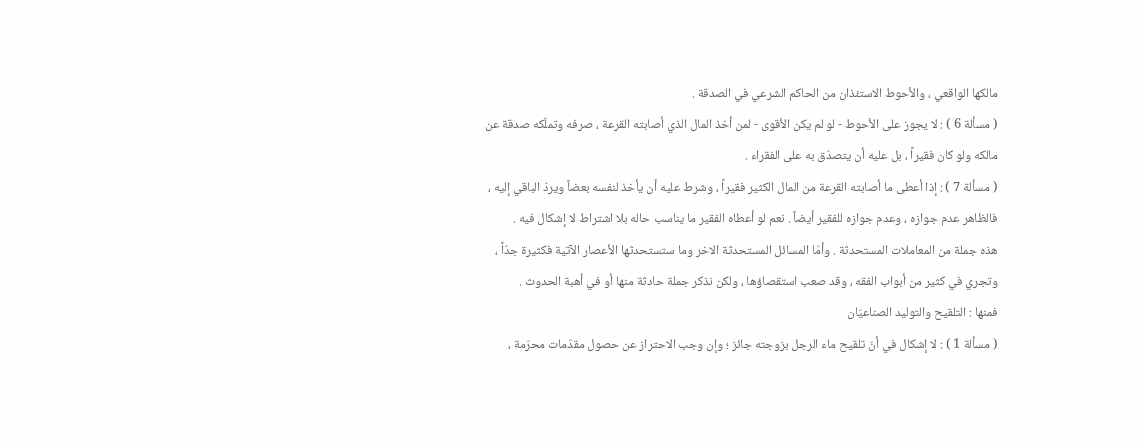مالكها الواقعي ، والأحوط الاستئذان من الحاكم الشرعي في الصدقة .
( مسألة 6 ) : لا يجوز على الأحوط - لو لم يكن الأقوى - لمن أخذ المال الذي أصابته القرعة ، صرفه وتملّكه صدقة عن مالكه ولو كان فقيراً ، بل عليه أن يتصدّق به على الفقراء .
( مسألة 7 ) : إذا أعطى ما أصابته القرعة من المال الكثير فقيراً ، وشرط عليه أن يأخذ لنفسه بعضاً ويردّ الباقي إليه ، فالظاهر عدم جوازه ، وعدم جوازه للفقير أيضاً . نعم لو أعطاه الفقير ما يناسب حاله بلا اشتراط لا إشكال فيه .
هذه جملة من المعاملات المستحدثة . وأمّا المسائل المستحدثة الاخر وما ستستحدثها الأعصار الآتية فكثيرة جدّاً ، وتجري في كثير من أبواب الفقه ، وقد صعب استقصاؤها ، ولكن نذكر جملة حادثة منها أو في أهبة الحدوث .
فمنها : التلقيح والتوليد الصناعيّان
( مسألة 1 ) : لا إشكال في أنّ تلقيح ماء الرجل بزوجته جائز ؛ وإن وجب الاحتراز عن حصول مقدّمات محرّمة ،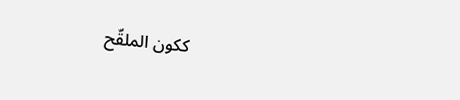ككون الملقّح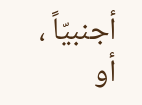أجنبيّاً ، أو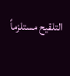التلقيح مستلزماً